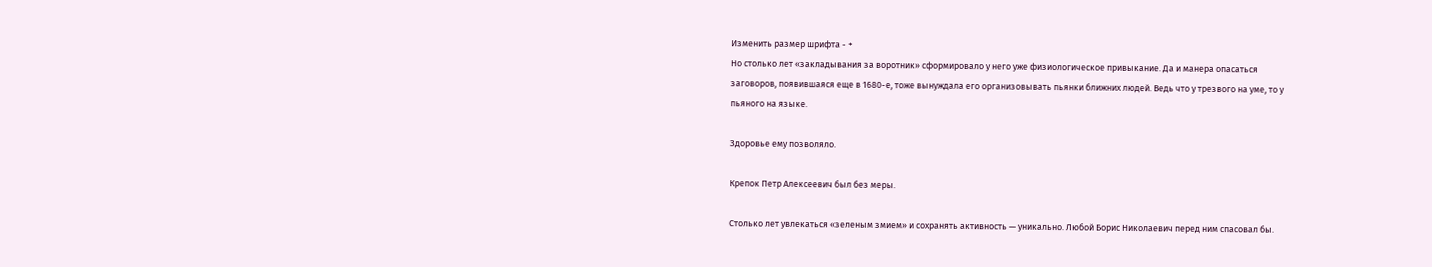Изменить размер шрифта - +
Но столько лет «закладывания за воротник» сформировало у него уже физиологическое привыкание. Да и манера опасаться заговоров, появившаяся еще в 1680-е, тоже вынуждала его организовывать пьянки ближних людей. Ведь что у трезвого на уме, то у пьяного на языке.

Здоровье ему позволяло.

Крепок Петр Алексеевич был без меры.

Столько лет увлекаться «зеленым змием» и сохранять активность — уникально. Любой Борис Николаевич перед ним спасовал бы.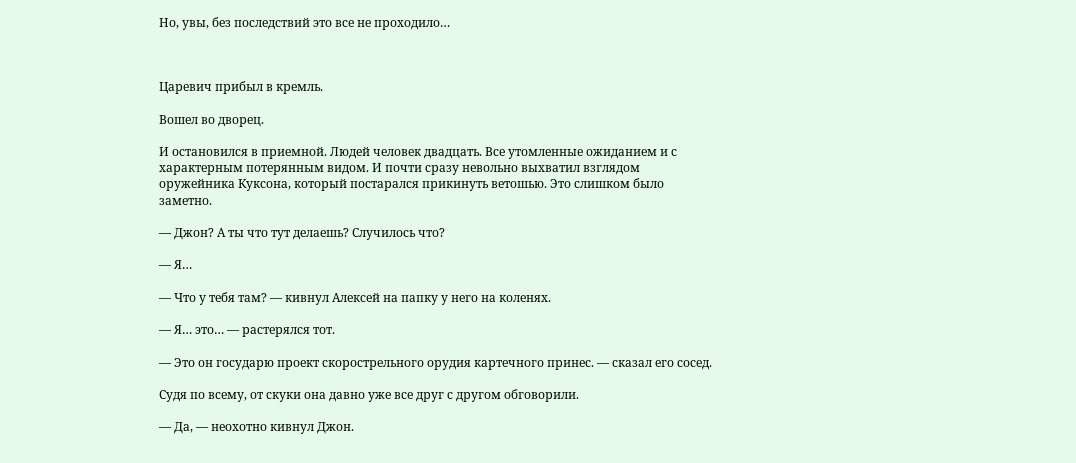Но, увы, без последствий это все не проходило…



Царевич прибыл в кремль.

Вошел во дворец.

И остановился в приемной. Людей человек двадцать. Все утомленные ожиданием и с характерным потерянным видом. И почти сразу невольно выхватил взглядом оружейника Куксона, который постарался прикинуть ветошью. Это слишком было заметно.

— Джон? А ты что тут делаешь? Случилось что?

— Я…

— Что у тебя там? — кивнул Алексей на папку у него на коленях.

— Я… это… — растерялся тот.

— Это он государю проект скорострельного орудия картечного принес. — сказал его сосед.

Судя по всему, от скуки она давно уже все друг с другом обговорили.

— Да, — неохотно кивнул Джон.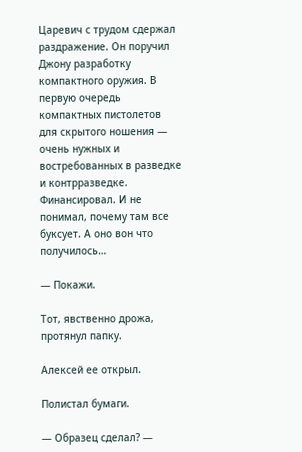Царевич с трудом сдержал раздражение. Он поручил Джону разработку компактного оружия. В первую очередь компактных пистолетов для скрытого ношения — очень нужных и востребованных в разведке и контрразведке. Финансировал. И не понимал, почему там все буксует. А оно вон что получилось…

— Покажи.

Тот, явственно дрожа, протянул папку.

Алексей ее открыл.

Полистал бумаги.

— Образец сделал? —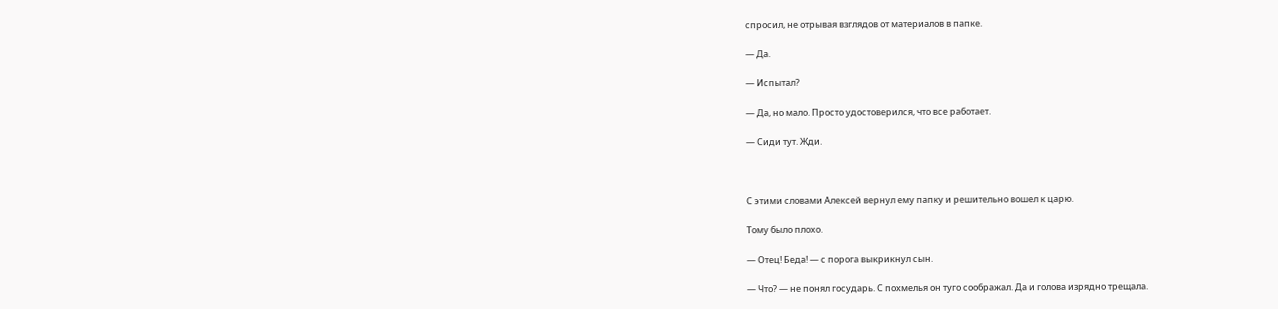спросил, не отрывая взглядов от материалов в папке.

— Да.

— Испытал?

— Да, но мало. Просто удостоверился, что все работает.

— Сиди тут. Жди.



С этими словами Алексей вернул ему папку и решительно вошел к царю.

Тому было плохо.

— Отец! Беда! — с порога выкрикнул сын.

— Что? — не понял государь. С похмелья он туго соображал. Да и голова изрядно трещала.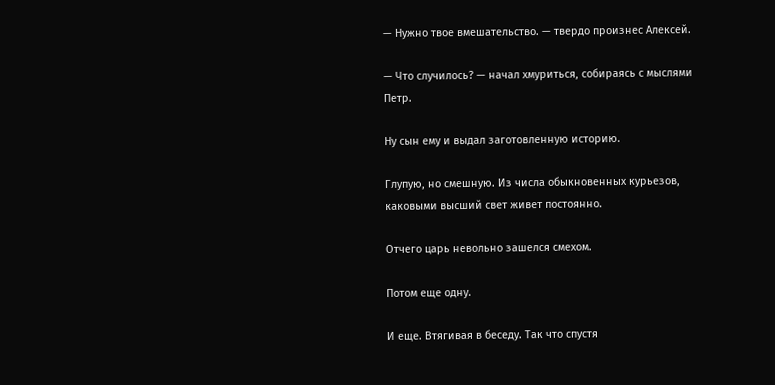— Нужно твое вмешательство. — твердо произнес Алексей.

— Что случилось? — начал хмуриться, собираясь с мыслями Петр.

Ну сын ему и выдал заготовленную историю.

Глупую, но смешную. Из числа обыкновенных курьезов, каковыми высший свет живет постоянно.

Отчего царь невольно зашелся смехом.

Потом еще одну.

И еще. Втягивая в беседу. Так что спустя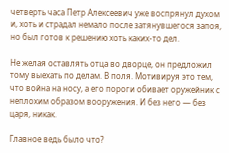четверть часа Петр Алексеевич уже воспрянул духом и, хоть и страдал немало после затянувшегося запоя, но был готов к решению хоть каких-то дел.

Не желая оставлять отца во дворце, он предложил тому выехать по делам. В поля. Мотивируя это тем, что война на носу, а его пороги обивает оружейник с неплохим образом вооружения. И без него — без царя, никак.

Главное ведь было что?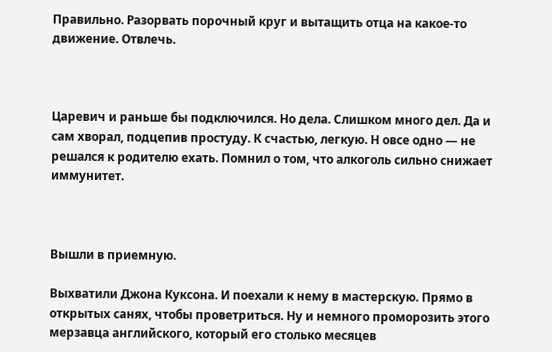Правильно. Разорвать порочный круг и вытащить отца на какое-то движение. Отвлечь.



Царевич и раньше бы подключился. Но дела. Слишком много дел. Да и сам хворал, подцепив простуду. К счастью, легкую. Н овсе одно — не решался к родителю ехать. Помнил о том, что алкоголь сильно снижает иммунитет.



Вышли в приемную.

Выхватили Джона Куксона. И поехали к нему в мастерскую. Прямо в открытых санях, чтобы проветриться. Ну и немного проморозить этого мерзавца английского, который его столько месяцев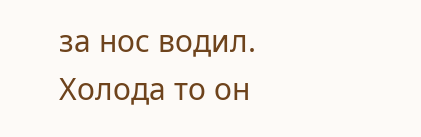за нос водил. Холода то он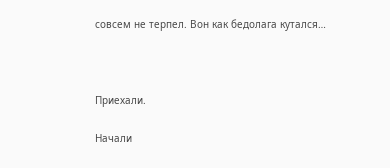совсем не терпел. Вон как бедолага кутался…



Приехали.

Начали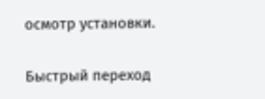осмотр установки.

Быстрый переход